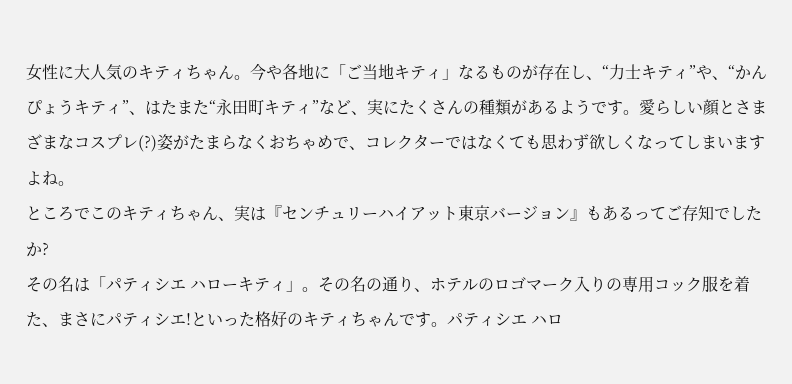女性に大人気のキティちゃん。今や各地に「ご当地キティ」なるものが存在し、“力士キティ”や、“かんぴょうキティ”、はたまた“永田町キティ”など、実にたくさんの種類があるようです。愛らしい顔とさまざまなコスプレ(?)姿がたまらなくおちゃめで、コレクターではなくても思わず欲しくなってしまいますよね。
ところでこのキティちゃん、実は『センチュリーハイアット東京バージョン』もあるってご存知でしたか?
その名は「パティシエ ハローキティ」。その名の通り、ホテルのロゴマーク入りの専用コック服を着た、まさにパティシエ!といった格好のキティちゃんです。パティシエ ハロ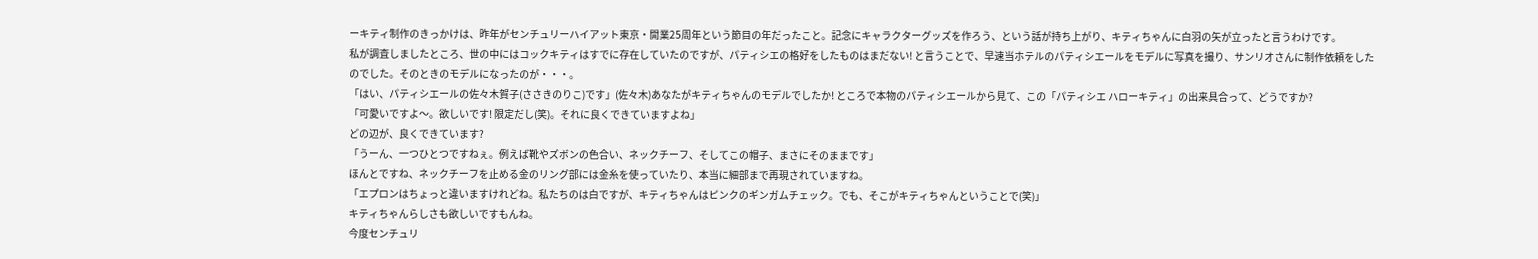ーキティ制作のきっかけは、昨年がセンチュリーハイアット東京・開業25周年という節目の年だったこと。記念にキャラクターグッズを作ろう、という話が持ち上がり、キティちゃんに白羽の矢が立ったと言うわけです。
私が調査しましたところ、世の中にはコックキティはすでに存在していたのですが、パティシエの格好をしたものはまだない! と言うことで、早速当ホテルのパティシエールをモデルに写真を撮り、サンリオさんに制作依頼をしたのでした。そのときのモデルになったのが・・・。
「はい、パティシエールの佐々木賀子(ささきのりこ)です」(佐々木)あなたがキティちゃんのモデルでしたか! ところで本物のパティシエールから見て、この「パティシエ ハローキティ」の出来具合って、どうですか?
「可愛いですよ〜。欲しいです! 限定だし(笑)。それに良くできていますよね」
どの辺が、良くできています?
「うーん、一つひとつですねぇ。例えば靴やズボンの色合い、ネックチーフ、そしてこの帽子、まさにそのままです」
ほんとですね、ネックチーフを止める金のリング部には金糸を使っていたり、本当に細部まで再現されていますね。
「エプロンはちょっと違いますけれどね。私たちのは白ですが、キティちゃんはピンクのギンガムチェック。でも、そこがキティちゃんということで(笑)」
キティちゃんらしさも欲しいですもんね。
今度センチュリ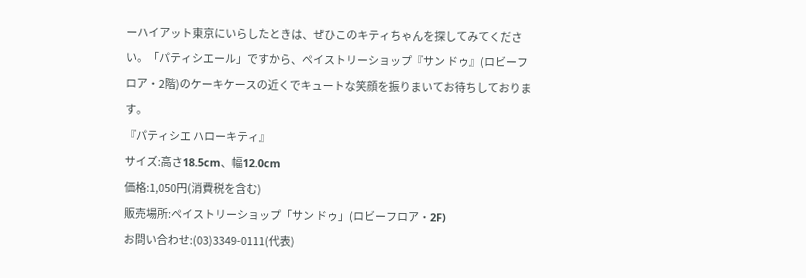ーハイアット東京にいらしたときは、ぜひこのキティちゃんを探してみてください。「パティシエール」ですから、ペイストリーショップ『サン ドゥ』(ロビーフロア・2階)のケーキケースの近くでキュートな笑顔を振りまいてお待ちしております。
『パティシエ ハローキティ』
サイズ:高さ18.5cm、幅12.0cm
価格:1,050円(消費税を含む)
販売場所:ペイストリーショップ「サン ドゥ」(ロビーフロア・2F)
お問い合わせ:(03)3349-0111(代表)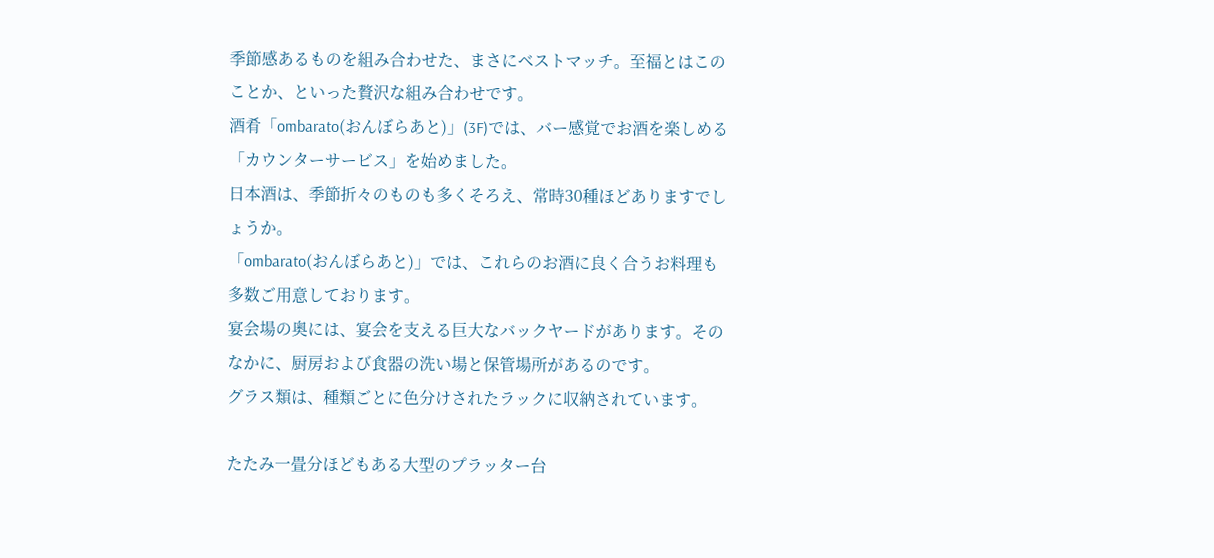季節感あるものを組み合わせた、まさにベストマッチ。至福とはこのことか、といった贅沢な組み合わせです。
酒肴「ombarato(おんぼらあと)」(3F)では、バー感覚でお酒を楽しめる「カウンターサービス」を始めました。
日本酒は、季節折々のものも多くそろえ、常時30種ほどありますでしょうか。
「ombarato(おんぼらあと)」では、これらのお酒に良く合うお料理も多数ご用意しております。
宴会場の奥には、宴会を支える巨大なバックヤードがあります。そのなかに、厨房および食器の洗い場と保管場所があるのです。
グラス類は、種類ごとに色分けされたラックに収納されています。

たたみ一畳分ほどもある大型のプラッター台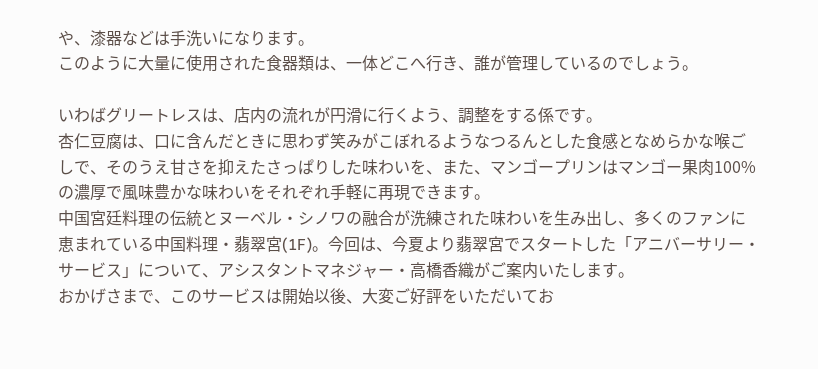や、漆器などは手洗いになります。
このように大量に使用された食器類は、一体どこへ行き、誰が管理しているのでしょう。

いわばグリートレスは、店内の流れが円滑に行くよう、調整をする係です。
杏仁豆腐は、口に含んだときに思わず笑みがこぼれるようなつるんとした食感となめらかな喉ごしで、そのうえ甘さを抑えたさっぱりした味わいを、また、マンゴープリンはマンゴー果肉100%の濃厚で風味豊かな味わいをそれぞれ手軽に再現できます。
中国宮廷料理の伝統とヌーベル・シノワの融合が洗練された味わいを生み出し、多くのファンに恵まれている中国料理・翡翠宮(1F)。今回は、今夏より翡翠宮でスタートした「アニバーサリー・サービス」について、アシスタントマネジャー・高橋香織がご案内いたします。
おかげさまで、このサービスは開始以後、大変ご好評をいただいてお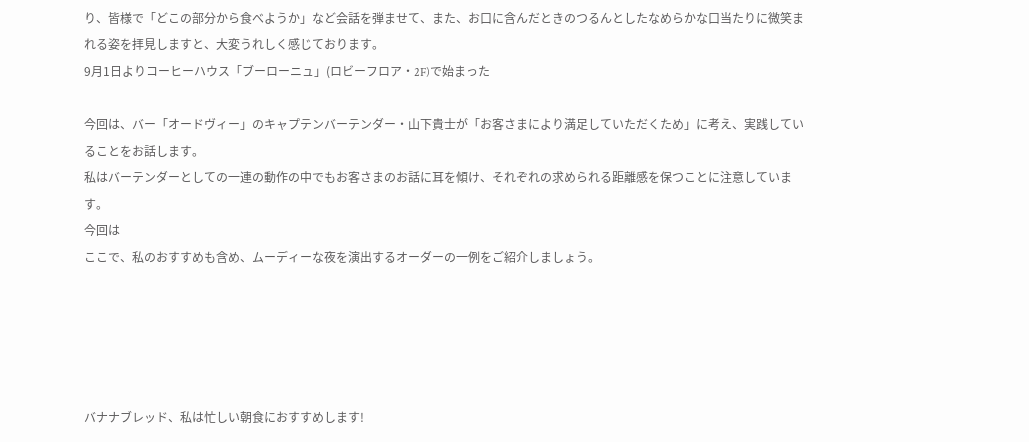り、皆様で「どこの部分から食べようか」など会話を弾ませて、また、お口に含んだときのつるんとしたなめらかな口当たりに微笑まれる姿を拝見しますと、大変うれしく感じております。
9月1日よりコーヒーハウス「ブーローニュ」(ロビーフロア・2F)で始まった

今回は、バー「オードヴィー」のキャプテンバーテンダー・山下貴士が「お客さまにより満足していただくため」に考え、実践していることをお話します。
私はバーテンダーとしての一連の動作の中でもお客さまのお話に耳を傾け、それぞれの求められる距離感を保つことに注意しています。
今回は
ここで、私のおすすめも含め、ムーディーな夜を演出するオーダーの一例をご紹介しましょう。





バナナブレッド、私は忙しい朝食におすすめします!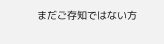まだご存知ではない方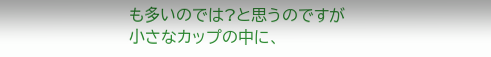も多いのでは?と思うのですが
小さなカップの中に、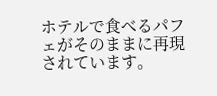ホテルで食べるパフェがそのままに再現されています。